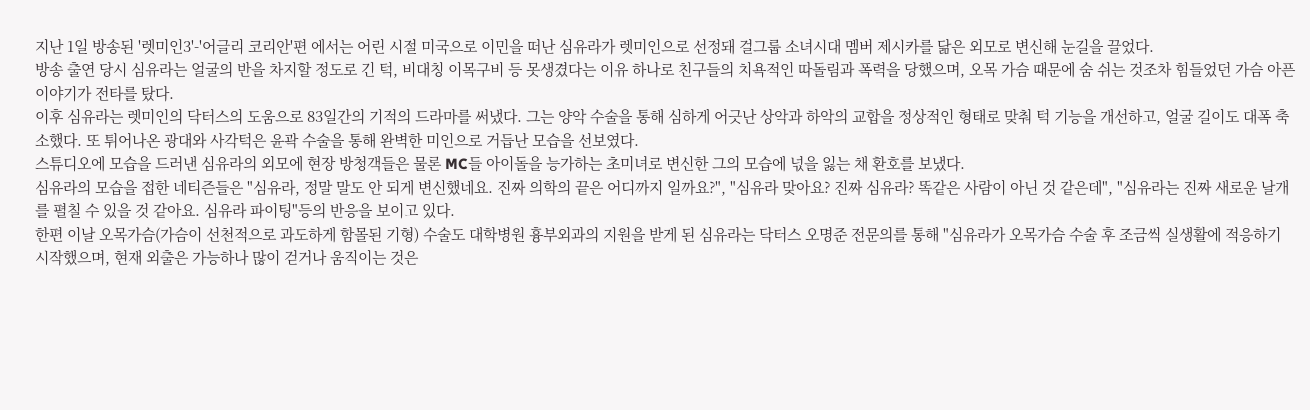지난 1일 방송된 '렛미인3'-'어글리 코리안'편 에서는 어린 시절 미국으로 이민을 떠난 심유라가 렛미인으로 선정돼 걸그룹 소녀시대 멤버 제시카를 닮은 외모로 변신해 눈길을 끌었다.
방송 출연 당시 심유라는 얼굴의 반을 차지할 정도로 긴 턱, 비대칭 이목구비 등 못생겼다는 이유 하나로 친구들의 치욕적인 따돌림과 폭력을 당했으며, 오목 가슴 때문에 숨 쉬는 것조차 힘들었던 가슴 아픈 이야기가 전타를 탔다.
이후 심유라는 렛미인의 닥터스의 도움으로 83일간의 기적의 드라마를 써냈다. 그는 양악 수술을 통해 심하게 어긋난 상악과 하악의 교합을 정상적인 형태로 맞춰 턱 기능을 개선하고, 얼굴 길이도 대폭 축소했다. 또 튀어나온 광대와 사각턱은 윤곽 수술을 통해 완벽한 미인으로 거듭난 모습을 선보였다.
스튜디오에 모습을 드러낸 심유라의 외모에 현장 방청객들은 물론 MC들 아이돌을 능가하는 초미녀로 변신한 그의 모습에 넋을 잃는 채 환호를 보냈다.
심유라의 모습을 접한 네티즌들은 "심유라, 정말 말도 안 되게 변신했네요. 진짜 의학의 끝은 어디까지 일까요?", "심유라 맞아요? 진짜 심유라? 똑같은 사람이 아닌 것 같은데", "심유라는 진짜 새로운 날개를 펼칠 수 있을 것 같아요. 심유라 파이팅"등의 반응을 보이고 있다.
한편 이날 오목가슴(가슴이 선천적으로 과도하게 함몰된 기형) 수술도 대학병원 흉부외과의 지원을 받게 된 심유라는 닥터스 오명준 전문의를 통해 "심유라가 오목가슴 수술 후 조금씩 실생활에 적응하기 시작했으며, 현재 외출은 가능하나 많이 걷거나 움직이는 것은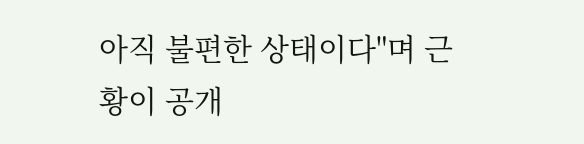아직 불편한 상태이다"며 근황이 공개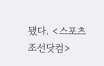됐다. <스포츠조선닷컴>